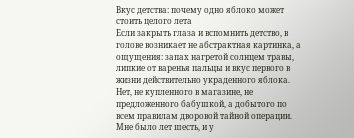Вкус детства: почему одно яблоко может стоить целого лета
Если закрыть глаза и вспомнить детство, в голове возникает не абстрактная картинка, а ощущения: запах нагретой солнцем травы, липкие от варенья пальцы и вкус первого в жизни действительно украденного яблока. Нет, не купленного в магазине, не предложенного бабушкой, а добытого по всем правилам дворовой тайной операции.
Мне было лет шесть, и у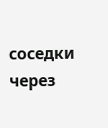соседки через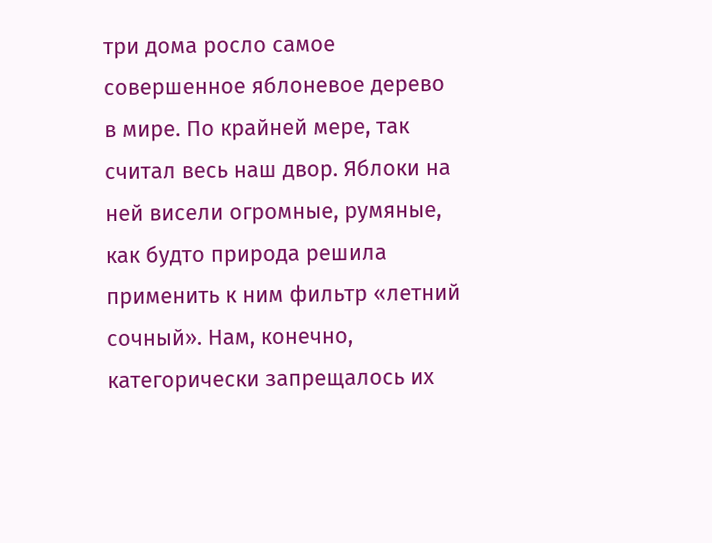три дома росло самое совершенное яблоневое дерево в мире. По крайней мере, так считал весь наш двор. Яблоки на ней висели огромные, румяные, как будто природа решила применить к ним фильтр «летний сочный». Нам, конечно, категорически запрещалось их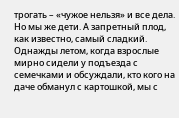трогать – «чужое нельзя» и все дела. Но мы же дети. А запретный плод, как известно, самый сладкий.
Однажды летом, когда взрослые мирно сидели у подъезда с семечками и обсуждали, кто кого на даче обманул с картошкой, мы с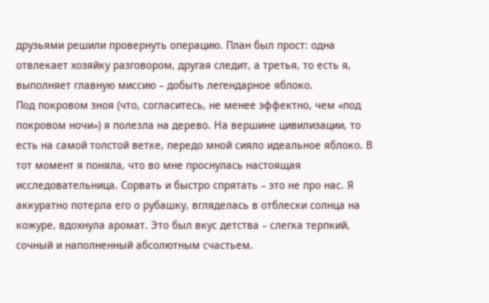друзьями решили провернуть операцию. План был прост: одна отвлекает хозяйку разговором, другая следит, а третья, то есть я, выполняет главную миссию – добыть легендарное яблоко.
Под покровом зноя (что, согласитесь, не менее эффектно, чем «под покровом ночи») я полезла на дерево. На вершине цивилизации, то есть на самой толстой ветке, передо мной сияло идеальное яблоко. В тот момент я поняла, что во мне проснулась настоящая исследовательница. Сорвать и быстро спрятать – это не про нас. Я аккуратно потерла его о рубашку, вгляделась в отблески солнца на кожуре, вдохнула аромат. Это был вкус детства – слегка терпкий, сочный и наполненный абсолютным счастьем.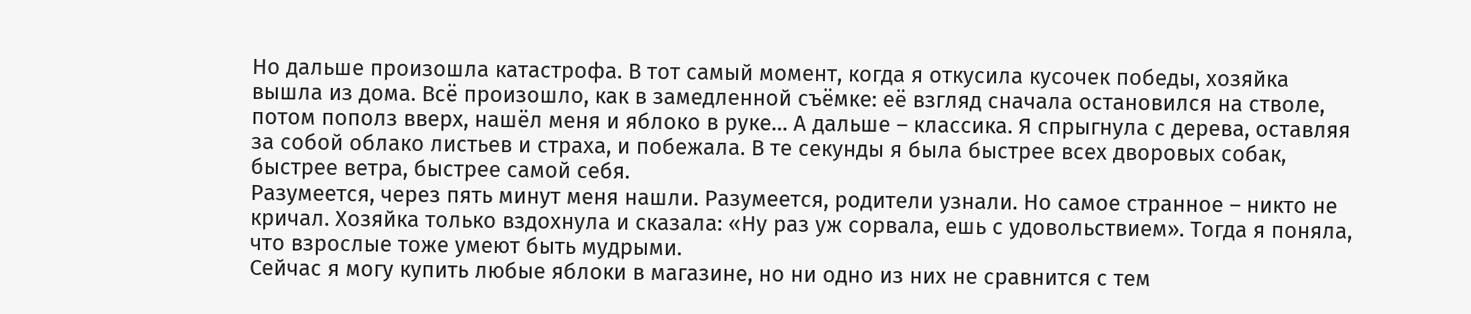Но дальше произошла катастрофа. В тот самый момент, когда я откусила кусочек победы, хозяйка вышла из дома. Всё произошло, как в замедленной съёмке: её взгляд сначала остановился на стволе, потом пополз вверх, нашёл меня и яблоко в руке… А дальше – классика. Я спрыгнула с дерева, оставляя за собой облако листьев и страха, и побежала. В те секунды я была быстрее всех дворовых собак, быстрее ветра, быстрее самой себя.
Разумеется, через пять минут меня нашли. Разумеется, родители узнали. Но самое странное – никто не кричал. Хозяйка только вздохнула и сказала: «Ну раз уж сорвала, ешь с удовольствием». Тогда я поняла, что взрослые тоже умеют быть мудрыми.
Сейчас я могу купить любые яблоки в магазине, но ни одно из них не сравнится с тем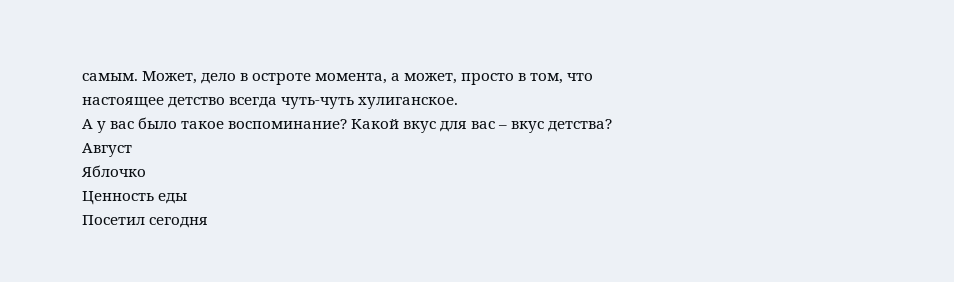самым. Может, дело в остроте момента, а может, просто в том, что настоящее детство всегда чуть-чуть хулиганское.
А у вас было такое воспоминание? Какой вкус для вас – вкус детства?
Август
Яблочко
Ценность еды
Посетил сегодня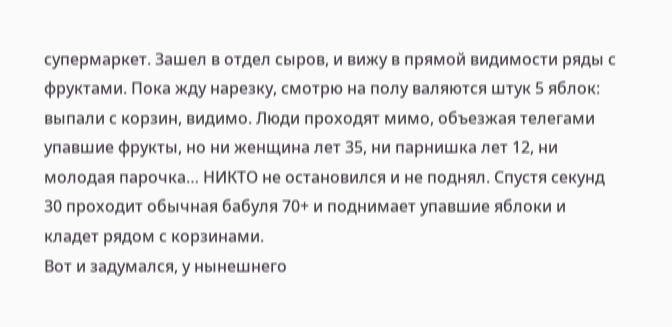супермаркет. Зашел в отдел сыров, и вижу в прямой видимости ряды с фруктами. Пока жду нарезку, смотрю на полу валяются штук 5 яблок: выпали с корзин, видимо. Люди проходят мимо, объезжая телегами упавшие фрукты, но ни женщина лет 35, ни парнишка лет 12, ни молодая парочка… НИКТО не остановился и не поднял. Спустя секунд 30 проходит обычная бабуля 70+ и поднимает упавшие яблоки и кладет рядом с корзинами.
Вот и задумался, у нынешнего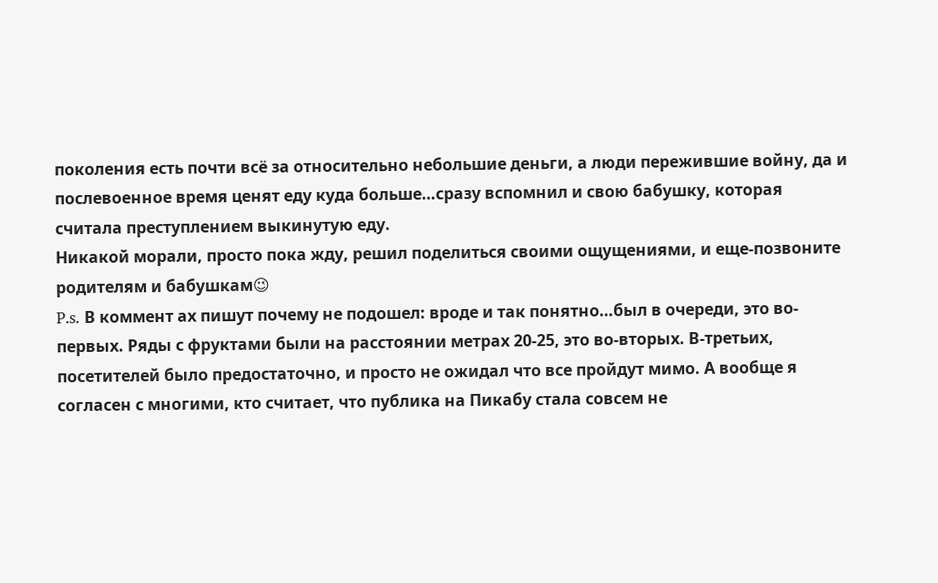поколения есть почти всё за относительно небольшие деньги, а люди пережившие войну, да и послевоенное время ценят еду куда больше…сразу вспомнил и свою бабушку, которая считала преступлением выкинутую еду.
Никакой морали, просто пока жду, решил поделиться своими ощущениями, и еще-позвоните родителям и бабушкам😉
P.s. В коммент ах пишут почему не подошел: вроде и так понятно…был в очереди, это во-первых. Ряды с фруктами были на расстоянии метрах 20-25, это во-вторых. В-третьих, посетителей было предостаточно, и просто не ожидал что все пройдут мимо. А вообще я согласен с многими, кто считает, что публика на Пикабу стала совсем не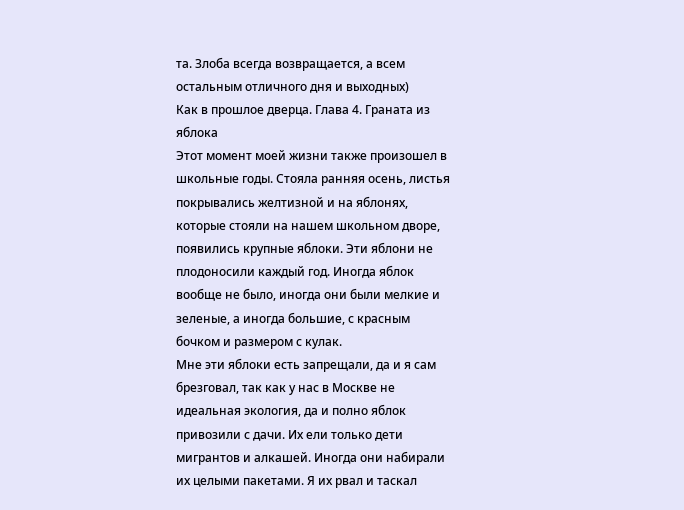та. Злоба всегда возвращается, а всем остальным отличного дня и выходных)
Как в прошлое дверца. Глава 4. Граната из яблока
Этот момент моей жизни также произошел в школьные годы. Стояла ранняя осень, листья покрывались желтизной и на яблонях, которые стояли на нашем школьном дворе, появились крупные яблоки. Эти яблони не плодоносили каждый год. Иногда яблок вообще не было, иногда они были мелкие и зеленые, а иногда большие, с красным бочком и размером с кулак.
Мне эти яблоки есть запрещали, да и я сам брезговал, так как у нас в Москве не идеальная экология, да и полно яблок привозили с дачи. Их ели только дети мигрантов и алкашей. Иногда они набирали их целыми пакетами. Я их рвал и таскал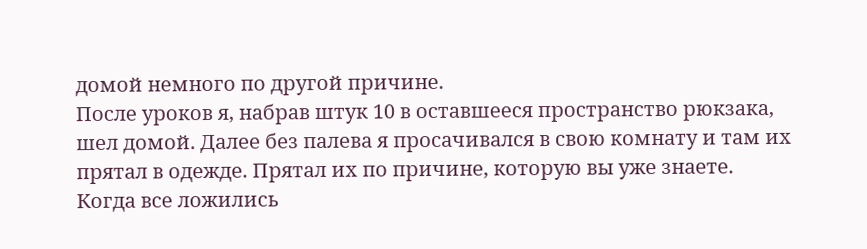домой немного по другой причине.
После уроков я, набрав штук 10 в оставшееся пространство рюкзака, шел домой. Далее без палева я просачивался в свою комнату и там их прятал в одежде. Прятал их по причине, которую вы уже знаете.
Когда все ложились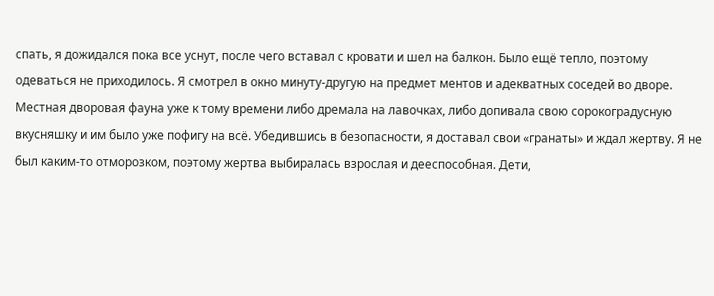спать, я дожидался пока все уснут, после чего вставал с кровати и шел на балкон. Было ещё тепло, поэтому одеваться не приходилось. Я смотрел в окно минуту-другую на предмет ментов и адекватных соседей во дворе. Местная дворовая фауна уже к тому времени либо дремала на лавочках, либо допивала свою сорокоградусную вкусняшку и им было уже пофигу на всё. Убедившись в безопасности, я доставал свои «гранаты» и ждал жертву. Я не был каким-то отморозком, поэтому жертва выбиралась взрослая и дееспособная. Дети,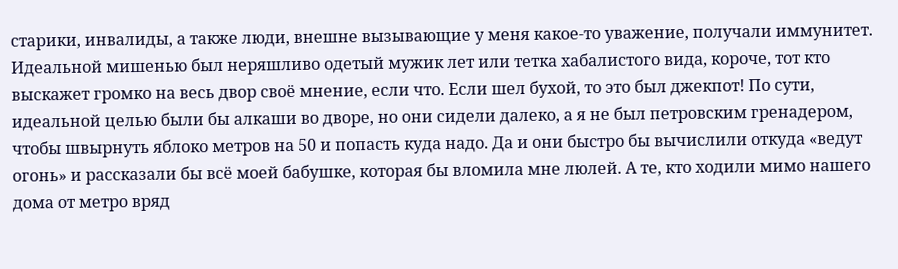старики, инвалиды, а также люди, внешне вызывающие у меня какое-то уважение, получали иммунитет. Идеальной мишенью был неряшливо одетый мужик лет или тетка хабалистого вида, короче, тот кто выскажет громко на весь двор своё мнение, если что. Если шел бухой, то это был джекпот! По сути, идеальной целью были бы алкаши во дворе, но они сидели далеко, а я не был петровским гренадером, чтобы швырнуть яблоко метров на 50 и попасть куда надо. Да и они быстро бы вычислили откуда «ведут огонь» и рассказали бы всё моей бабушке, которая бы вломила мне люлей. А те, кто ходили мимо нашего дома от метро вряд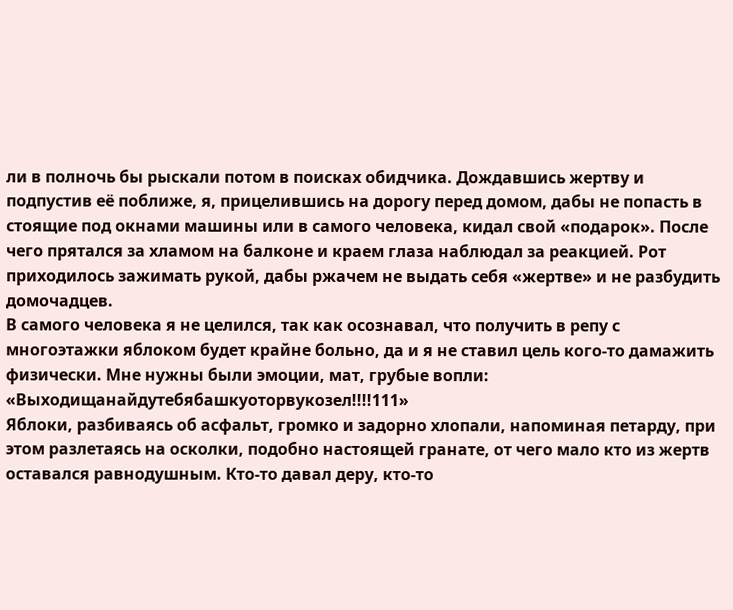ли в полночь бы рыскали потом в поисках обидчика. Дождавшись жертву и подпустив её поближе, я, прицелившись на дорогу перед домом, дабы не попасть в стоящие под окнами машины или в самого человека, кидал свой «подарок». После чего прятался за хламом на балконе и краем глаза наблюдал за реакцией. Рот приходилось зажимать рукой, дабы ржачем не выдать себя «жертве» и не разбудить домочадцев.
В самого человека я не целился, так как осознавал, что получить в репу с многоэтажки яблоком будет крайне больно, да и я не ставил цель кого-то дамажить физически. Мне нужны были эмоции, мат, грубые вопли: «Выходищанайдутебябашкуоторвукозел!!!!111»
Яблоки, разбиваясь об асфальт, громко и задорно хлопали, напоминая петарду, при этом разлетаясь на осколки, подобно настоящей гранате, от чего мало кто из жертв оставался равнодушным. Кто-то давал деру, кто-то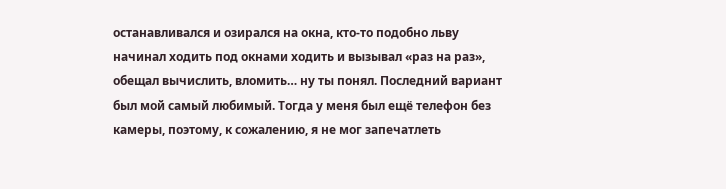останавливался и озирался на окна, кто-то подобно льву начинал ходить под окнами ходить и вызывал «раз на раз», обещал вычислить, вломить… ну ты понял. Последний вариант был мой самый любимый. Тогда у меня был ещё телефон без камеры, поэтому, к сожалению, я не мог запечатлеть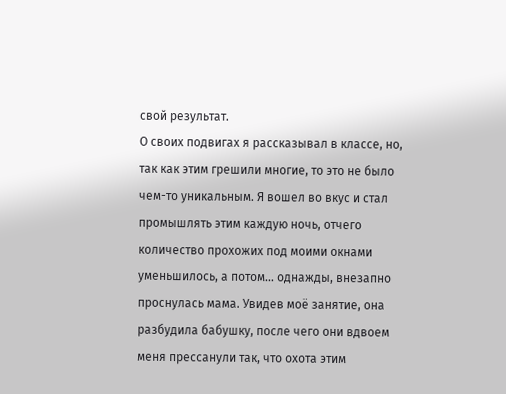свой результат.
О своих подвигах я рассказывал в классе, но, так как этим грешили многие, то это не было чем-то уникальным. Я вошел во вкус и стал промышлять этим каждую ночь, отчего количество прохожих под моими окнами уменьшилось, а потом… однажды, внезапно проснулась мама. Увидев моё занятие, она разбудила бабушку, после чего они вдвоем меня прессанули так, что охота этим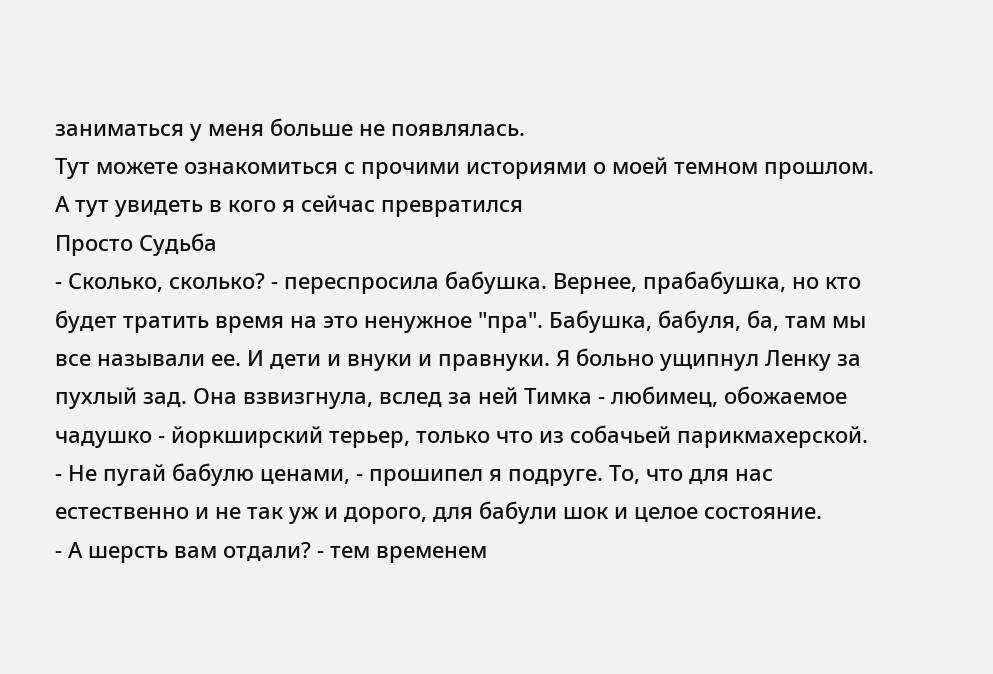заниматься у меня больше не появлялась.
Тут можете ознакомиться с прочими историями о моей темном прошлом.
А тут увидеть в кого я сейчас превратился
Просто Судьба
- Сколько, сколько? - переспросила бабушка. Вернее, прабабушка, но кто будет тратить время на это ненужное "пра". Бабушка, бабуля, ба, там мы все называли ее. И дети и внуки и правнуки. Я больно ущипнул Ленку за пухлый зад. Она взвизгнула, вслед за ней Тимка - любимец, обожаемое чадушко - йоркширский терьер, только что из собачьей парикмахерской.
- Не пугай бабулю ценами, - прошипел я подруге. То, что для нас естественно и не так уж и дорого, для бабули шок и целое состояние.
- А шерсть вам отдали? - тем временем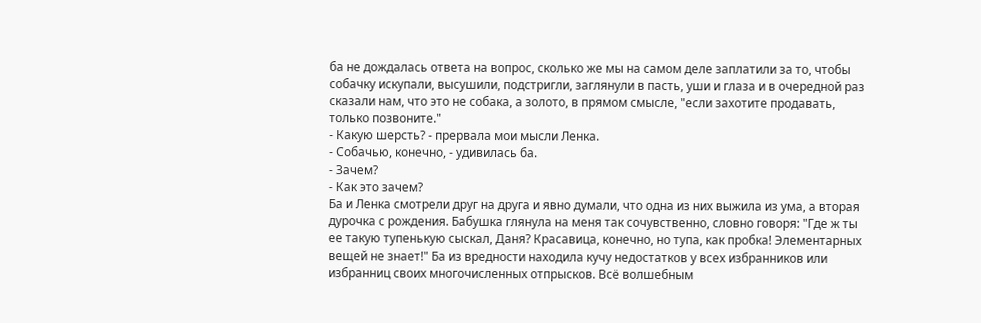ба не дождалась ответа на вопрос, сколько же мы на самом деле заплатили за то, чтобы собачку искупали, высушили, подстригли, заглянули в пасть, уши и глаза и в очередной раз сказали нам, что это не собака, а золото, в прямом смысле, "если захотите продавать, только позвоните."
- Какую шерсть? - прервала мои мысли Ленка.
- Собачью, конечно, - удивилась ба.
- Зачем?
- Как это зачем?
Ба и Ленка смотрели друг на друга и явно думали, что одна из них выжила из ума, а вторая дурочка с рождения. Бабушка глянула на меня так сочувственно, словно говоря: "Где ж ты ее такую тупенькую сыскал, Даня? Красавица, конечно, но тупа, как пробка! Элементарных вещей не знает!" Ба из вредности находила кучу недостатков у всех избранников или избранниц своих многочисленных отпрысков. Всё волшебным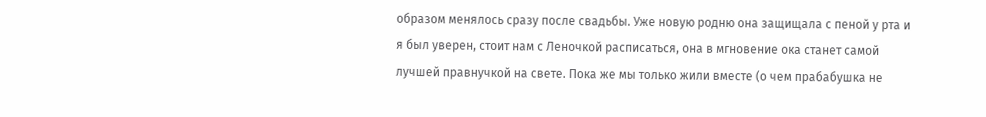образом менялось сразу после свадьбы. Уже новую родню она защищала с пеной у рта и я был уверен, стоит нам с Леночкой расписаться, она в мгновение ока станет самой лучшей правнучкой на свете. Пока же мы только жили вместе (о чем прабабушка не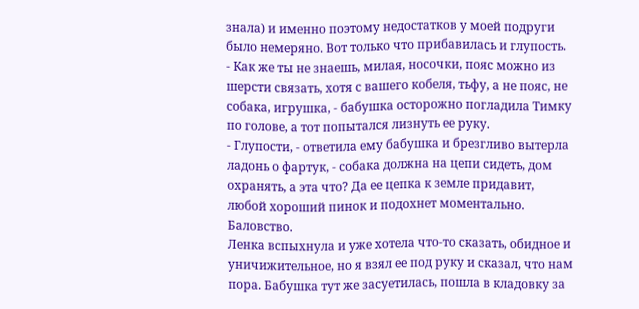знала) и именно поэтому недостатков у моей подруги было немеряно. Вот только что прибавилась и глупость.
- Как же ты не знаешь, милая, носочки, пояс можно из шерсти связать, хотя с вашего кобеля, тьфу, а не пояс, не собака, игрушка, - бабушка осторожно погладила Тимку по голове, а тот попытался лизнуть ее руку.
- Глупости, - ответила ему бабушка и брезгливо вытерла ладонь о фартук, - собака должна на цепи сидеть, дом охранять, а эта что? Да ее цепка к земле придавит, любой хороший пинок и подохнет моментально. Баловство.
Ленка вспыхнула и уже хотела что-то сказать, обидное и уничижительное, но я взял ее под руку и сказал, что нам пора. Бабушка тут же засуетилась, пошла в кладовку за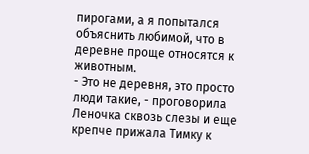пирогами, а я попытался объяснить любимой, что в деревне проще относятся к животным.
- Это не деревня, это просто люди такие, - проговорила Леночка сквозь слезы и еще крепче прижала Тимку к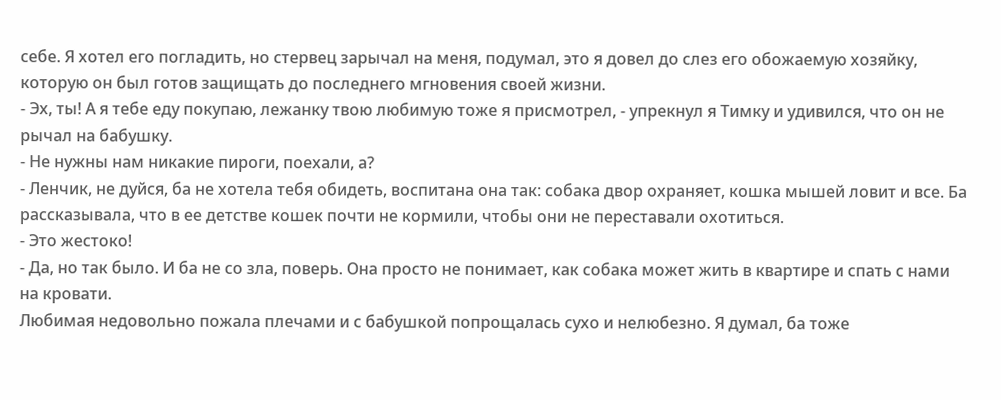себе. Я хотел его погладить, но стервец зарычал на меня, подумал, это я довел до слез его обожаемую хозяйку, которую он был готов защищать до последнего мгновения своей жизни.
- Эх, ты! А я тебе еду покупаю, лежанку твою любимую тоже я присмотрел, - упрекнул я Тимку и удивился, что он не рычал на бабушку.
- Не нужны нам никакие пироги, поехали, а?
- Ленчик, не дуйся, ба не хотела тебя обидеть, воспитана она так: собака двор охраняет, кошка мышей ловит и все. Ба рассказывала, что в ее детстве кошек почти не кормили, чтобы они не переставали охотиться.
- Это жестоко!
- Да, но так было. И ба не со зла, поверь. Она просто не понимает, как собака может жить в квартире и спать с нами на кровати.
Любимая недовольно пожала плечами и с бабушкой попрощалась сухо и нелюбезно. Я думал, ба тоже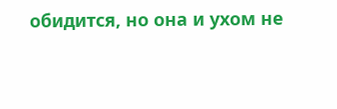обидится, но она и ухом не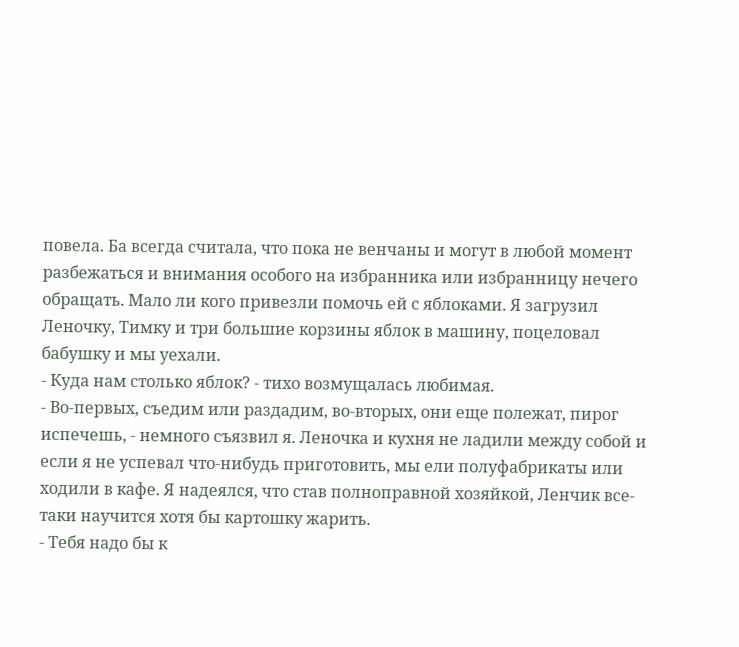повела. Ба всегда считала, что пока не венчаны и могут в любой момент разбежаться и внимания особого на избранника или избранницу нечего обращать. Мало ли кого привезли помочь ей с яблоками. Я загрузил Леночку, Тимку и три большие корзины яблок в машину, поцеловал бабушку и мы уехали.
- Куда нам столько яблок? - тихо возмущалась любимая.
- Во-первых, съедим или раздадим, во-вторых, они еще полежат, пирог испечешь, - немного съязвил я. Леночка и кухня не ладили между собой и если я не успевал что-нибудь приготовить, мы ели полуфабрикаты или ходили в кафе. Я надеялся, что став полноправной хозяйкой, Ленчик все-таки научится хотя бы картошку жарить.
- Тебя надо бы к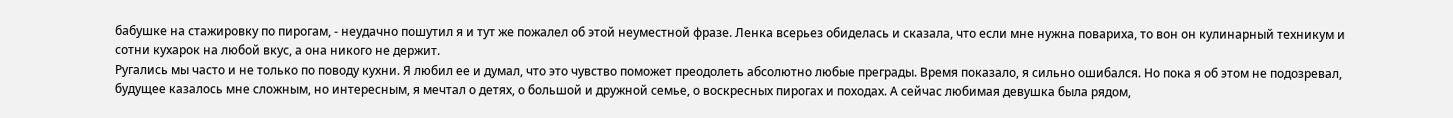бабушке на стажировку по пирогам, - неудачно пошутил я и тут же пожалел об этой неуместной фразе. Ленка всерьез обиделась и сказала, что если мне нужна повариха, то вон он кулинарный техникум и сотни кухарок на любой вкус, а она никого не держит.
Ругались мы часто и не только по поводу кухни. Я любил ее и думал, что это чувство поможет преодолеть абсолютно любые преграды. Время показало, я сильно ошибался. Но пока я об этом не подозревал, будущее казалось мне сложным, но интересным, я мечтал о детях, о большой и дружной семье, о воскресных пирогах и походах. А сейчас любимая девушка была рядом,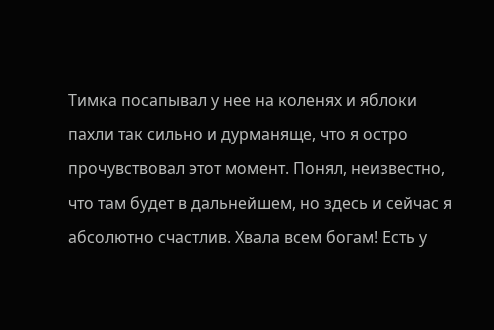Тимка посапывал у нее на коленях и яблоки пахли так сильно и дурманяще, что я остро прочувствовал этот момент. Понял, неизвестно, что там будет в дальнейшем, но здесь и сейчас я абсолютно счастлив. Хвала всем богам! Есть у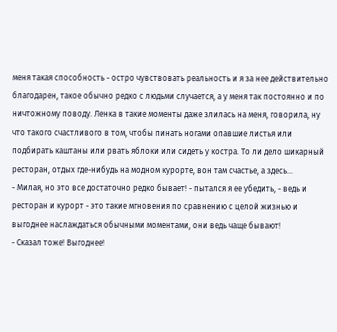меня такая способность - остро чувствовать реальность и я за нее действительно благодарен, такое обычно редко с людьми случается, а у меня так постоянно и по ничтожному поводу. Ленка в такие моменты даже злилась на меня, говорила, ну что такого счастливого в том, чтобы пинать ногами опавшие листья или подбирать каштаны или рвать яблоки или сидеть у костра. То ли дело шикарный ресторан, отдых где-нибудь на модном курорте, вон там счастье, а здесь...
- Милая, но это все достаточно редко бывает! - пытался я ее убедить, - ведь и ресторан и курорт - это такие мгновения по сравнению с целой жизнью и выгоднее наслаждаться обычными моментами, они ведь чаще бывают!
- Сказал тоже! Выгоднее!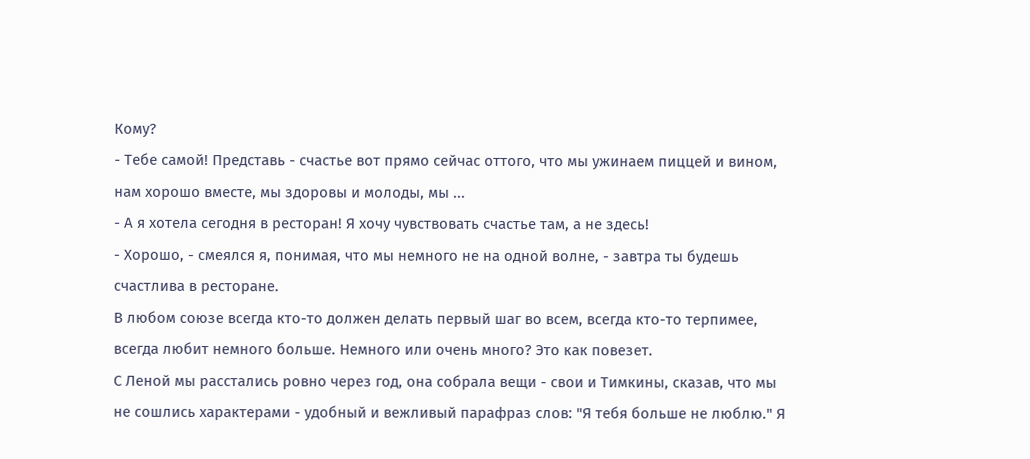Кому?
- Тебе самой! Представь - счастье вот прямо сейчас оттого, что мы ужинаем пиццей и вином, нам хорошо вместе, мы здоровы и молоды, мы ...
- А я хотела сегодня в ресторан! Я хочу чувствовать счастье там, а не здесь!
- Хорошо, - смеялся я, понимая, что мы немного не на одной волне, - завтра ты будешь счастлива в ресторане.
В любом союзе всегда кто-то должен делать первый шаг во всем, всегда кто-то терпимее, всегда любит немного больше. Немного или очень много? Это как повезет.
С Леной мы расстались ровно через год, она собрала вещи - свои и Тимкины, сказав, что мы не сошлись характерами - удобный и вежливый парафраз слов: "Я тебя больше не люблю." Я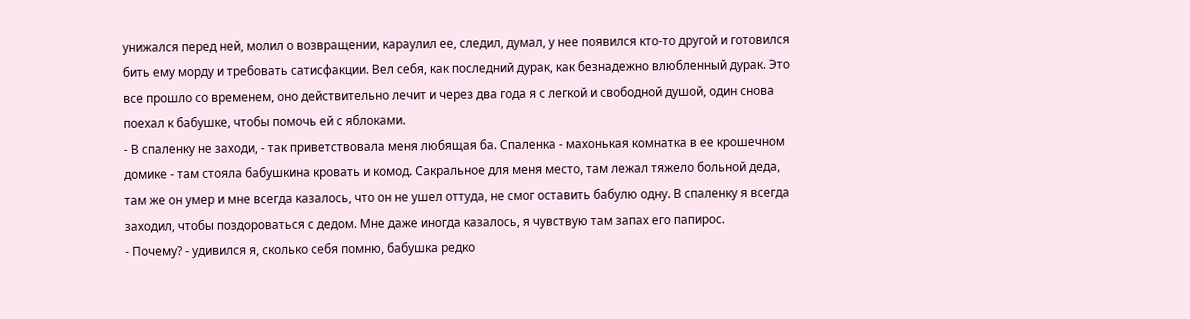унижался перед ней, молил о возвращении, караулил ее, следил, думал, у нее появился кто-то другой и готовился бить ему морду и требовать сатисфакции. Вел себя, как последний дурак, как безнадежно влюбленный дурак. Это все прошло со временем, оно действительно лечит и через два года я с легкой и свободной душой, один снова поехал к бабушке, чтобы помочь ей с яблоками.
- В спаленку не заходи, - так приветствовала меня любящая ба. Спаленка - махонькая комнатка в ее крошечном домике - там стояла бабушкина кровать и комод. Сакральное для меня место, там лежал тяжело больной деда, там же он умер и мне всегда казалось, что он не ушел оттуда, не смог оставить бабулю одну. В спаленку я всегда заходил, чтобы поздороваться с дедом. Мне даже иногда казалось, я чувствую там запах его папирос.
- Почему? - удивился я, сколько себя помню, бабушка редко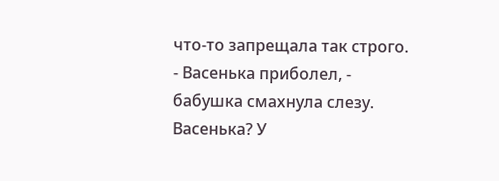что-то запрещала так строго.
- Васенька приболел, - бабушка смахнула слезу.
Васенька? У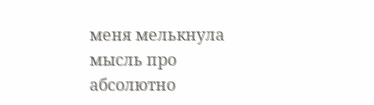меня мелькнула мысль про абсолютно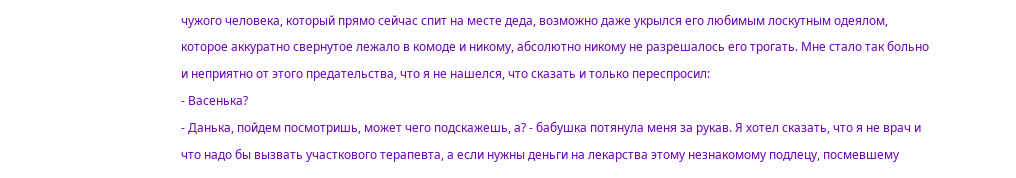чужого человека, который прямо сейчас спит на месте деда, возможно даже укрылся его любимым лоскутным одеялом, которое аккуратно свернутое лежало в комоде и никому, абсолютно никому не разрешалось его трогать. Мне стало так больно и неприятно от этого предательства, что я не нашелся, что сказать и только переспросил:
- Васенька?
- Данька, пойдем посмотришь, может чего подскажешь, а? - бабушка потянула меня за рукав. Я хотел сказать, что я не врач и что надо бы вызвать участкового терапевта, а если нужны деньги на лекарства этому незнакомому подлецу, посмевшему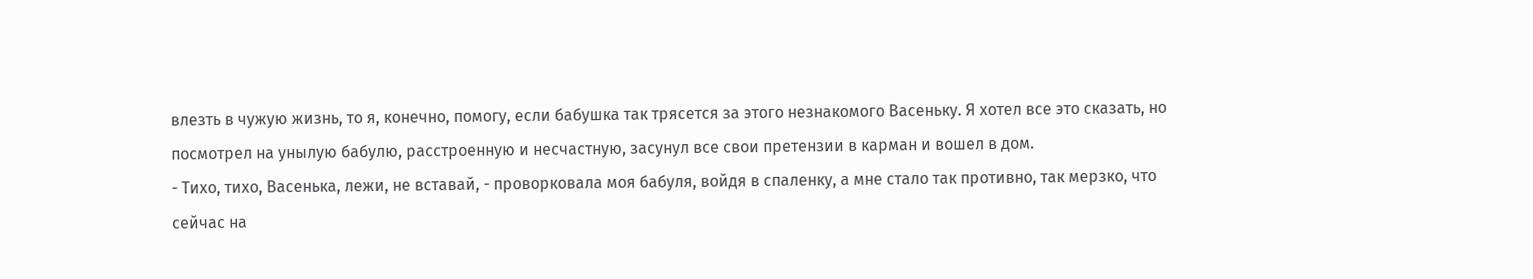влезть в чужую жизнь, то я, конечно, помогу, если бабушка так трясется за этого незнакомого Васеньку. Я хотел все это сказать, но посмотрел на унылую бабулю, расстроенную и несчастную, засунул все свои претензии в карман и вошел в дом.
- Тихо, тихо, Васенька, лежи, не вставай, - проворковала моя бабуля, войдя в спаленку, а мне стало так противно, так мерзко, что сейчас на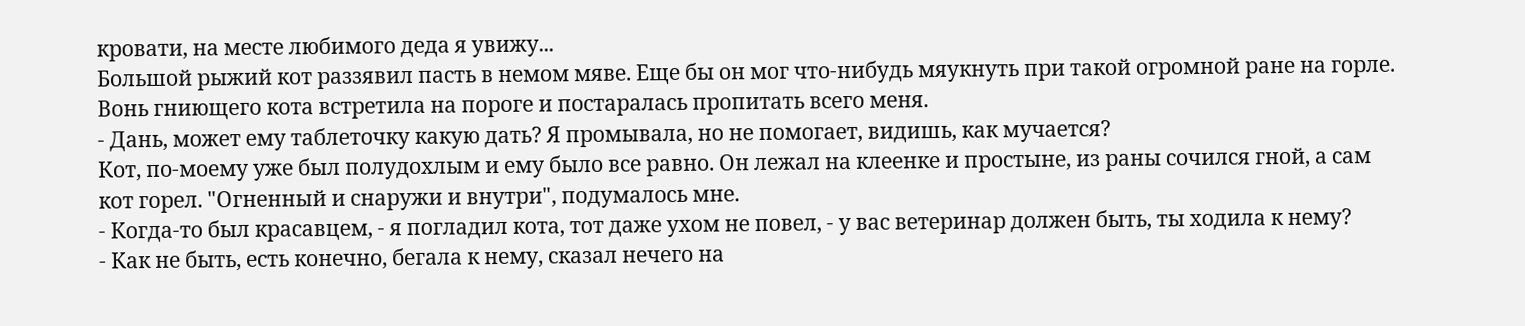кровати, на месте любимого деда я увижу...
Большой рыжий кот раззявил пасть в немом мяве. Еще бы он мог что-нибудь мяукнуть при такой огромной ране на горле. Вонь гниющего кота встретила на пороге и постаралась пропитать всего меня.
- Дань, может ему таблеточку какую дать? Я промывала, но не помогает, видишь, как мучается?
Кот, по-моему уже был полудохлым и ему было все равно. Он лежал на клеенке и простыне, из раны сочился гной, а сам кот горел. "Огненный и снаружи и внутри", подумалось мне.
- Когда-то был красавцем, - я погладил кота, тот даже ухом не повел, - у вас ветеринар должен быть, ты ходила к нему?
- Как не быть, есть конечно, бегала к нему, сказал нечего на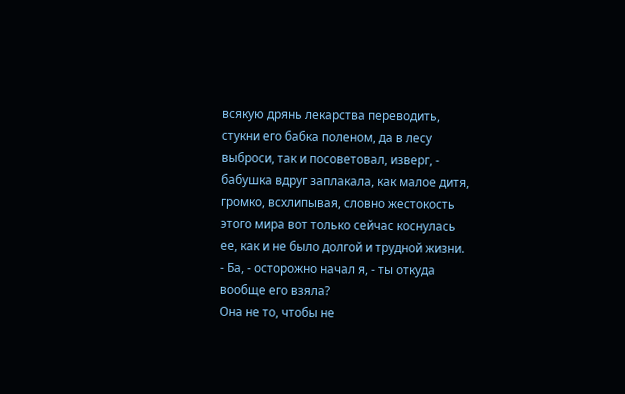всякую дрянь лекарства переводить, стукни его бабка поленом, да в лесу выброси, так и посоветовал, изверг, - бабушка вдруг заплакала, как малое дитя, громко, всхлипывая, словно жестокость этого мира вот только сейчас коснулась ее, как и не было долгой и трудной жизни.
- Ба, - осторожно начал я, - ты откуда вообще его взяла?
Она не то, чтобы не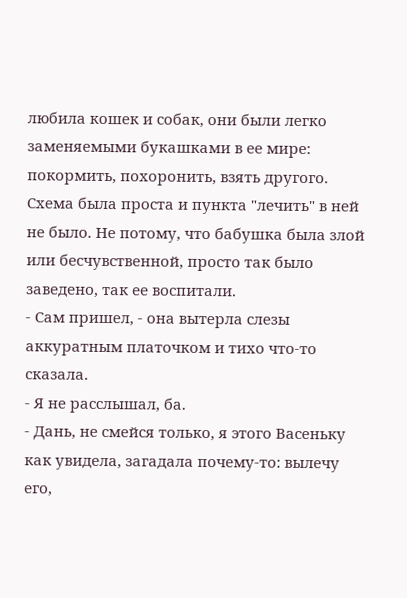любила кошек и собак, они были легко заменяемыми букашками в ее мире: покормить, похоронить, взять другого. Схема была проста и пункта "лечить" в ней не было. Не потому, что бабушка была злой или бесчувственной, просто так было заведено, так ее воспитали.
- Сам пришел, - она вытерла слезы аккуратным платочком и тихо что-то сказала.
- Я не расслышал, ба.
- Дань, не смейся только, я этого Васеньку как увидела, загадала почему-то: вылечу его,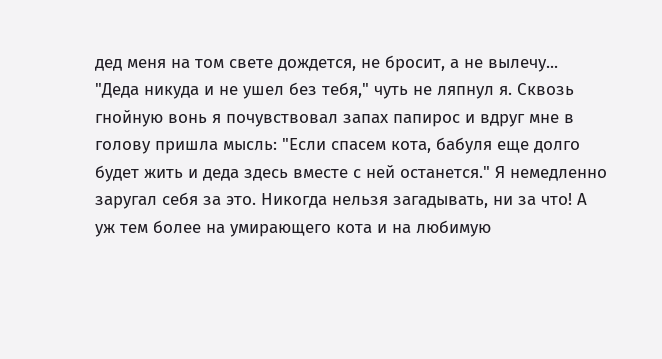дед меня на том свете дождется, не бросит, а не вылечу...
"Деда никуда и не ушел без тебя," чуть не ляпнул я. Сквозь гнойную вонь я почувствовал запах папирос и вдруг мне в голову пришла мысль: "Если спасем кота, бабуля еще долго будет жить и деда здесь вместе с ней останется." Я немедленно заругал себя за это. Никогда нельзя загадывать, ни за что! А уж тем более на умирающего кота и на любимую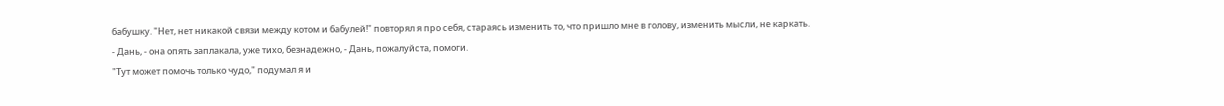бабушку. "Нет, нет никакой связи между котом и бабулей!" повторял я про себя, стараясь изменить то, что пришло мне в голову, изменить мысли, не каркать.
- Дань, - она опять заплакала, уже тихо, безнадежно, - Дань, пожалуйста, помоги.
"Тут может помочь только чудо," подумал я и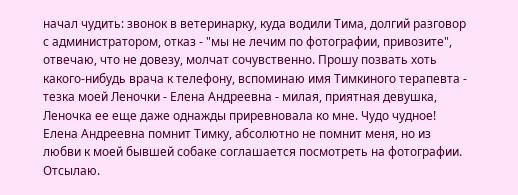начал чудить: звонок в ветеринарку, куда водили Тима, долгий разговор с администратором, отказ - "мы не лечим по фотографии, привозите", отвечаю, что не довезу, молчат сочувственно. Прошу позвать хоть какого-нибудь врача к телефону, вспоминаю имя Тимкиного терапевта - тезка моей Леночки - Елена Андреевна - милая, приятная девушка, Леночка ее еще даже однажды приревновала ко мне. Чудо чудное! Елена Андреевна помнит Тимку, абсолютно не помнит меня, но из любви к моей бывшей собаке соглашается посмотреть на фотографии. Отсылаю.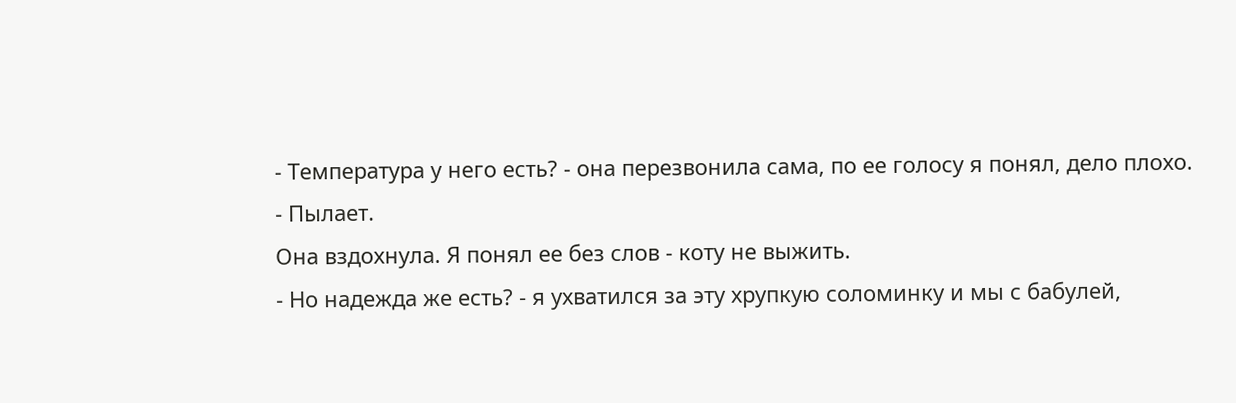- Температура у него есть? - она перезвонила сама, по ее голосу я понял, дело плохо.
- Пылает.
Она вздохнула. Я понял ее без слов - коту не выжить.
- Но надежда же есть? - я ухватился за эту хрупкую соломинку и мы с бабулей,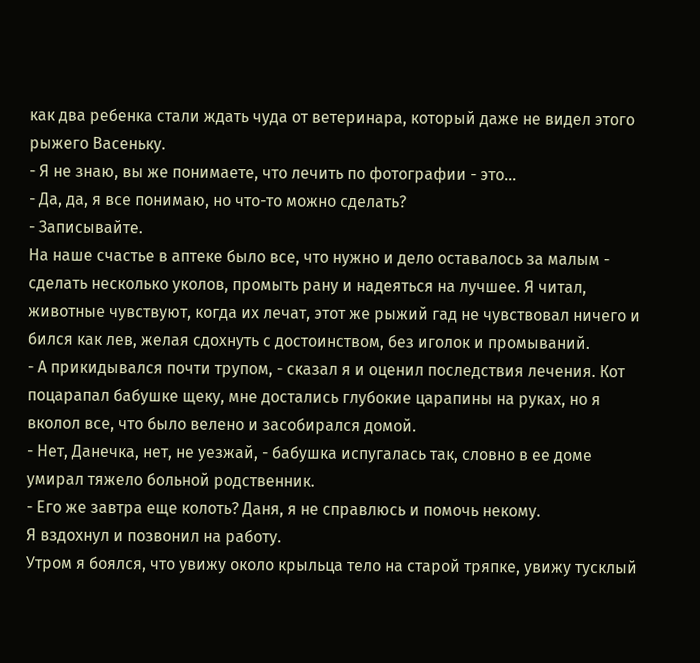как два ребенка стали ждать чуда от ветеринара, который даже не видел этого рыжего Васеньку.
- Я не знаю, вы же понимаете, что лечить по фотографии - это...
- Да, да, я все понимаю, но что-то можно сделать?
- Записывайте.
На наше счастье в аптеке было все, что нужно и дело оставалось за малым - сделать несколько уколов, промыть рану и надеяться на лучшее. Я читал, животные чувствуют, когда их лечат, этот же рыжий гад не чувствовал ничего и бился как лев, желая сдохнуть с достоинством, без иголок и промываний.
- А прикидывался почти трупом, - сказал я и оценил последствия лечения. Кот поцарапал бабушке щеку, мне достались глубокие царапины на руках, но я вколол все, что было велено и засобирался домой.
- Нет, Данечка, нет, не уезжай, - бабушка испугалась так, словно в ее доме умирал тяжело больной родственник.
- Его же завтра еще колоть? Даня, я не справлюсь и помочь некому.
Я вздохнул и позвонил на работу.
Утром я боялся, что увижу около крыльца тело на старой тряпке, увижу тусклый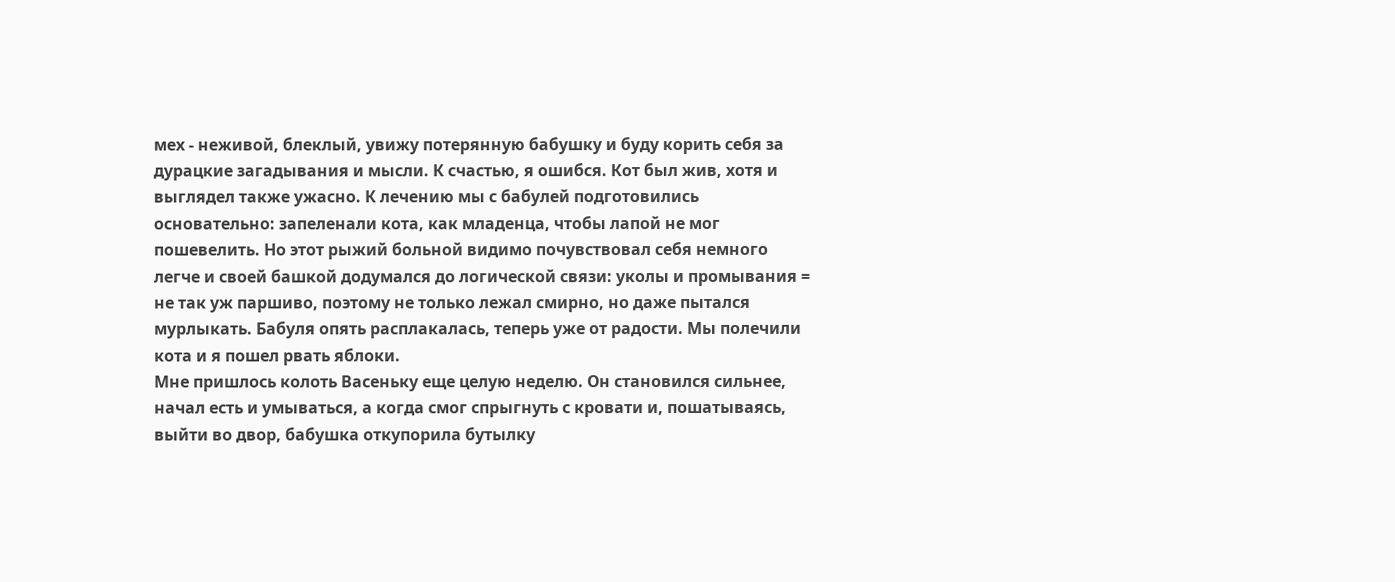мех - неживой, блеклый, увижу потерянную бабушку и буду корить себя за дурацкие загадывания и мысли. К счастью, я ошибся. Кот был жив, хотя и выглядел также ужасно. К лечению мы с бабулей подготовились основательно: запеленали кота, как младенца, чтобы лапой не мог пошевелить. Но этот рыжий больной видимо почувствовал себя немного легче и своей башкой додумался до логической связи: уколы и промывания = не так уж паршиво, поэтому не только лежал смирно, но даже пытался мурлыкать. Бабуля опять расплакалась, теперь уже от радости. Мы полечили кота и я пошел рвать яблоки.
Мне пришлось колоть Васеньку еще целую неделю. Он становился сильнее, начал есть и умываться, а когда смог спрыгнуть с кровати и, пошатываясь, выйти во двор, бабушка откупорила бутылку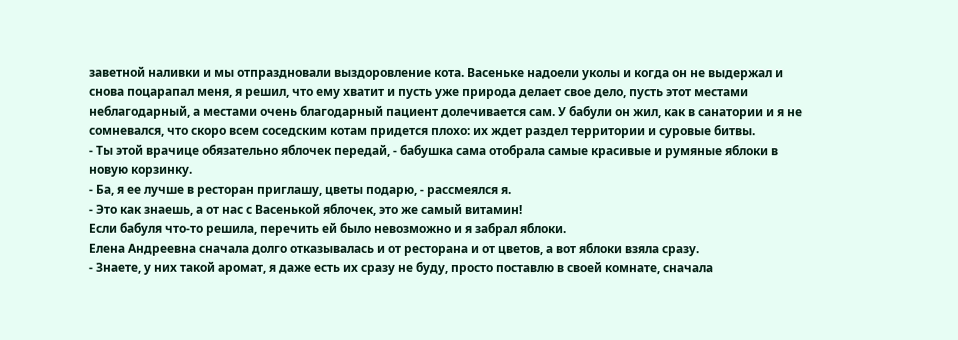заветной наливки и мы отпраздновали выздоровление кота. Васеньке надоели уколы и когда он не выдержал и снова поцарапал меня, я решил, что ему хватит и пусть уже природа делает свое дело, пусть этот местами неблагодарный, а местами очень благодарный пациент долечивается сам. У бабули он жил, как в санатории и я не сомневался, что скоро всем соседским котам придется плохо: их ждет раздел территории и суровые битвы.
- Ты этой врачице обязательно яблочек передай, - бабушка сама отобрала самые красивые и румяные яблоки в новую корзинку.
- Ба, я ее лучше в ресторан приглашу, цветы подарю, - рассмеялся я.
- Это как знаешь, а от нас с Васенькой яблочек, это же самый витамин!
Если бабуля что-то решила, перечить ей было невозможно и я забрал яблоки.
Елена Андреевна сначала долго отказывалась и от ресторана и от цветов, а вот яблоки взяла сразу.
- Знаете, у них такой аромат, я даже есть их сразу не буду, просто поставлю в своей комнате, сначала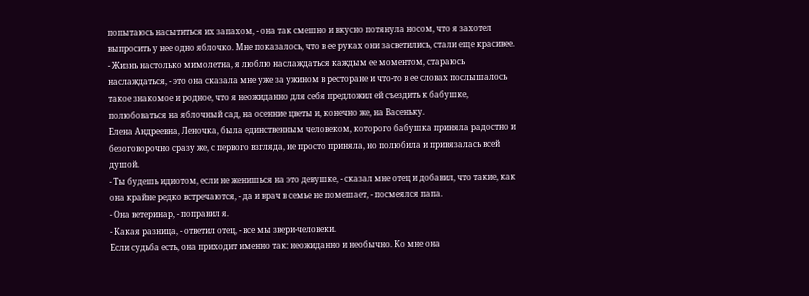попытаюсь насытиться их запахом, - она так смешно и вкусно потянула носом, что я захотел выпросить у нее одно яблочко. Мне показалось, что в ее руках они засветились, стали еще красивее.
- Жизнь настолько мимолетна, я люблю наслаждаться каждым ее моментом, стараюсь наслаждаться, - это она сказала мне уже за ужином в ресторане и что-то в ее словах послышалось такое знакомое и родное, что я неожиданно для себя предложил ей съездить к бабушке, полюбоваться на яблочный сад, на осенние цветы и, конечно же, на Васеньку.
Елена Андреевна, Леночка, была единственным человеком, которого бабушка приняла радостно и безоговорочно сразу же, с первого взгляда, не просто приняла, но полюбила и привязалась всей душой.
- Ты будешь идиотом, если не женишься на это девушке, - сказал мне отец и добавил, что такие, как она крайне редко встречаются, - да и врач в семье не помешает, - посмеялся папа.
- Она ветеринар, - поправил я.
- Какая разница, - ответил отец, - все мы звери-человеки.
Если судьба есть, она приходит именно так: неожиданно и необычно. Ко мне она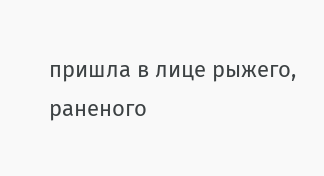пришла в лице рыжего, раненого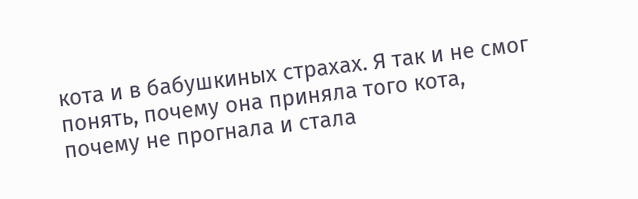кота и в бабушкиных страхах. Я так и не смог понять, почему она приняла того кота, почему не прогнала и стала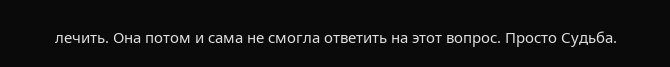лечить. Она потом и сама не смогла ответить на этот вопрос. Просто Судьба.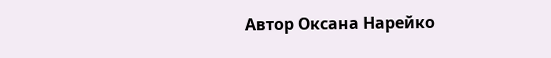Автор Оксана Нарейко